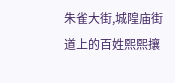朱雀大街,城隍庙街道上的百姓熙熙攘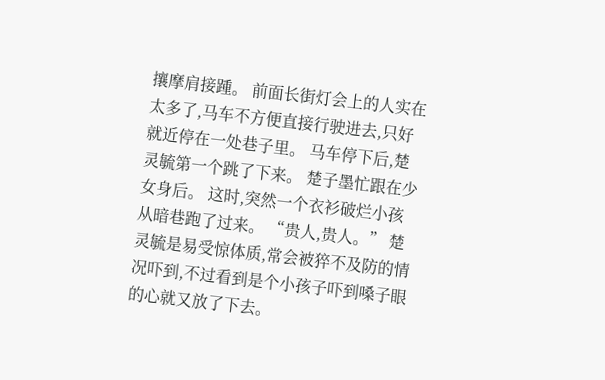攘摩肩接踵。 前面长街灯会上的人实在太多了,马车不方便直接行驶进去,只好就近停在一处巷子里。 马车停下后,楚灵毓第一个跳了下来。 楚子墨忙跟在少女身后。 这时,突然一个衣衫破烂小孩从暗巷跑了过来。 “贵人,贵人。” 楚灵毓是易受惊体质,常会被猝不及防的情况吓到,不过看到是个小孩子吓到嗓子眼的心就又放了下去。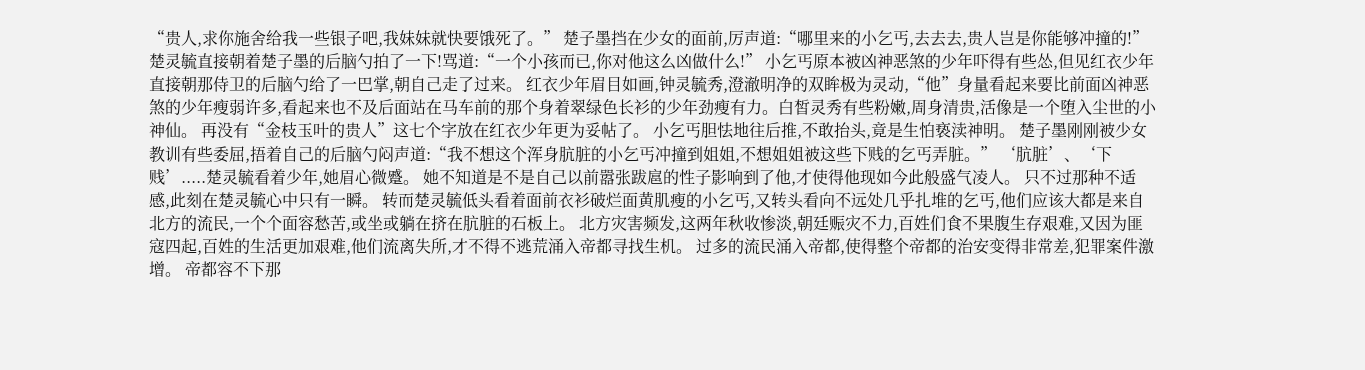“贵人,求你施舍给我一些银子吧,我妹妹就快要饿死了。” 楚子墨挡在少女的面前,厉声道:“哪里来的小乞丐,去去去,贵人岂是你能够冲撞的!” 楚灵毓直接朝着楚子墨的后脑勺拍了一下!骂道:“一个小孩而已,你对他这么凶做什么!” 小乞丐原本被凶神恶煞的少年吓得有些怂,但见红衣少年直接朝那侍卫的后脑勺给了一巴掌,朝自己走了过来。 红衣少年眉目如画,钟灵毓秀,澄澈明净的双眸极为灵动,“他”身量看起来要比前面凶神恶煞的少年瘦弱许多,看起来也不及后面站在马车前的那个身着翠绿色长衫的少年劲瘦有力。白皙灵秀有些粉嫩,周身清贵,活像是一个堕入尘世的小神仙。 再没有“金枝玉叶的贵人”这七个字放在红衣少年更为妥帖了。 小乞丐胆怯地往后推,不敢抬头,竟是生怕亵渎神明。 楚子墨刚刚被少女教训有些委屈,捂着自己的后脑勺闷声道:“我不想这个浑身肮脏的小乞丐冲撞到姐姐,不想姐姐被这些下贱的乞丐弄脏。” ‘肮脏’、‘下贱’.....楚灵毓看着少年,她眉心微蹙。 她不知道是不是自己以前嚣张跋扈的性子影响到了他,才使得他现如今此般盛气凌人。 只不过那种不适感,此刻在楚灵毓心中只有一瞬。 转而楚灵毓低头看着面前衣衫破烂面黄肌瘦的小乞丐,又转头看向不远处几乎扎堆的乞丐,他们应该大都是来自北方的流民,一个个面容愁苦,或坐或躺在挤在肮脏的石板上。 北方灾害频发,这两年秋收惨淡,朝廷赈灾不力,百姓们食不果腹生存艰难,又因为匪寇四起,百姓的生活更加艰难,他们流离失所,才不得不逃荒涌入帝都寻找生机。 过多的流民涌入帝都,使得整个帝都的治安变得非常差,犯罪案件激增。 帝都容不下那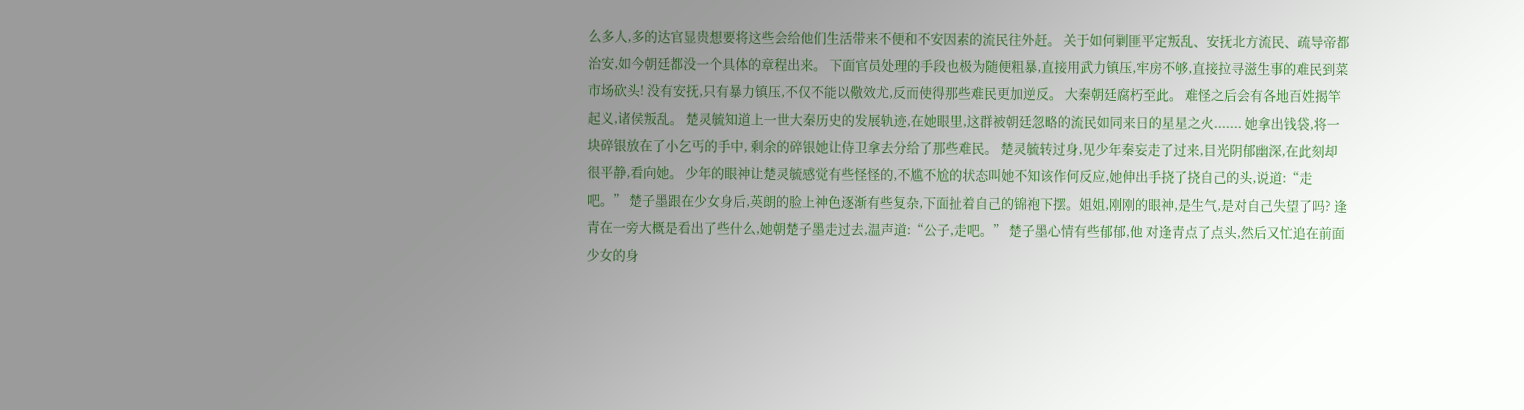么多人,多的达官显贵想要将这些会给他们生活带来不便和不安因素的流民往外赶。 关于如何剿匪平定叛乱、安抚北方流民、疏导帝都治安,如今朝廷都没一个具体的章程出来。 下面官员处理的手段也极为随便粗暴,直接用武力镇压,牢房不够,直接拉寻滋生事的难民到菜市场砍头! 没有安抚,只有暴力镇压,不仅不能以儆效尤,反而使得那些难民更加逆反。 大秦朝廷腐朽至此。 难怪之后会有各地百姓揭竿起义,诸侯叛乱。 楚灵毓知道上一世大秦历史的发展轨迹,在她眼里,这群被朝廷忽略的流民如同来日的星星之火....... 她拿出钱袋,将一块碎银放在了小乞丐的手中, 剩余的碎银她让侍卫拿去分给了那些难民。 楚灵毓转过身,见少年秦妄走了过来,目光阴郁幽深,在此刻却很平静,看向她。 少年的眼神让楚灵毓感觉有些怪怪的,不尴不尬的状态叫她不知该作何反应,她伸出手挠了挠自己的头,说道:“走吧。” 楚子墨跟在少女身后,英朗的脸上神色逐渐有些复杂,下面扯着自己的锦袍下摆。姐姐,刚刚的眼神,是生气,是对自己失望了吗? 逢青在一旁大概是看出了些什么,她朝楚子墨走过去,温声道:“公子,走吧。” 楚子墨心情有些郁郁,他 对逢青点了点头,然后又忙追在前面少女的身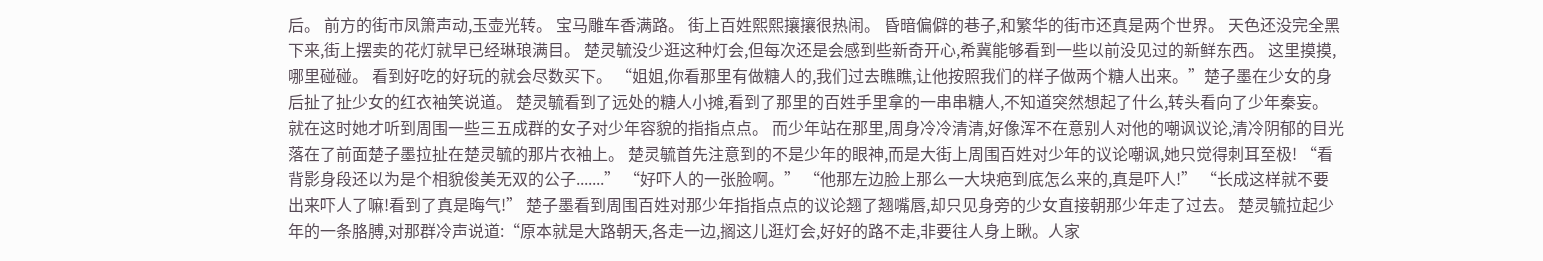后。 前方的街市凤箫声动,玉壶光转。 宝马雕车香满路。 街上百姓熙熙攘攘很热闹。 昏暗偏僻的巷子,和繁华的街市还真是两个世界。 天色还没完全黑下来,街上摆卖的花灯就早已经琳琅满目。 楚灵毓没少逛这种灯会,但每次还是会感到些新奇开心,希冀能够看到一些以前没见过的新鲜东西。 这里摸摸,哪里碰碰。 看到好吃的好玩的就会尽数买下。 “姐姐,你看那里有做糖人的,我们过去瞧瞧,让他按照我们的样子做两个糖人出来。”楚子墨在少女的身后扯了扯少女的红衣袖笑说道。 楚灵毓看到了远处的糖人小摊,看到了那里的百姓手里拿的一串串糖人,不知道突然想起了什么,转头看向了少年秦妄。 就在这时她才听到周围一些三五成群的女子对少年容貌的指指点点。 而少年站在那里,周身冷冷清清,好像浑不在意别人对他的嘲讽议论,清冷阴郁的目光落在了前面楚子墨拉扯在楚灵毓的那片衣袖上。 楚灵毓首先注意到的不是少年的眼神,而是大街上周围百姓对少年的议论嘲讽,她只觉得刺耳至极! “看背影身段还以为是个相貌俊美无双的公子.......” “好吓人的一张脸啊。” “他那左边脸上那么一大块疤到底怎么来的,真是吓人!” “长成这样就不要出来吓人了嘛!看到了真是晦气!” 楚子墨看到周围百姓对那少年指指点点的议论翘了翘嘴唇,却只见身旁的少女直接朝那少年走了过去。 楚灵毓拉起少年的一条胳膊,对那群冷声说道:“原本就是大路朝天,各走一边,搁这儿逛灯会,好好的路不走,非要往人身上瞅。人家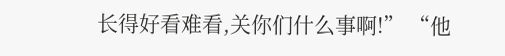长得好看难看,关你们什么事啊!” “他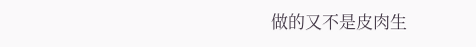做的又不是皮肉生